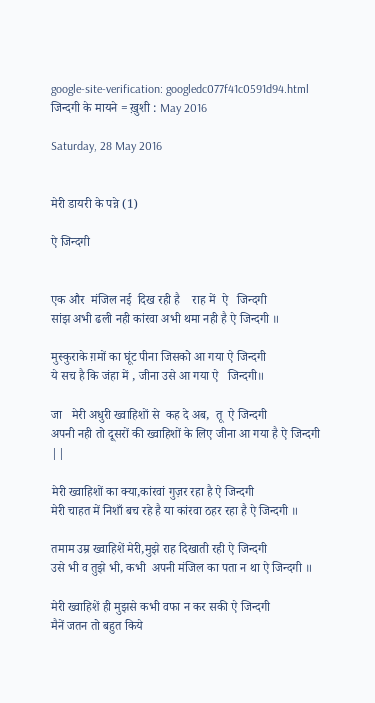google-site-verification: googledc077f41c0591d94.html जिन्दगी के मायने = ख़ुशी : May 2016

Saturday, 28 May 2016


मेरी डायरी के पन्ने (1)

ऐ जिन्दगी


एक और  मंजिल नई  दिख रही है    राह में  ऐ   जिन्दगी
सांझ अभी ढली नही कांरवा अभी थमा नही है ऐ जिन्दगी ॥

मुस्कुराके ग़मों का घूंट पीना जिसको आ गया ऐ जिन्दगी
ये सच है कि जंहा में , जीना उसे आ गया ऐ   जिन्दगी॥

जा   मेरी अधुरी ख्वाहिशों से  कह दे अब,  तू  ऐ जिन्दगी
अपनी नही तो दूसरों की ख्वाहिशों के लिए जीना आ गया है ऐ जिन्दगी ||

मेरी ख्वाहिशों का क्या,कांरवां गुज़र रहा है ऐ जिन्दगी
मेरी चाहत में निशाँ बच रहे है या कांरवा ठहर रहा है ऐ जिन्दगी ॥

तमाम उम्र ख्वाहिशें मेरी,मुझे राह दिखाती रही ऐ जिन्दगी
उसे भी व तुझे भी, कभी  अपनी मंजिल का पता न था ऐ जिन्दगी ॥

मेरी ख्वाहिशें ही मुझसे कभी वफा न कर सकी ऐ जिन्दगी
मैनें जतन तो बहुत किये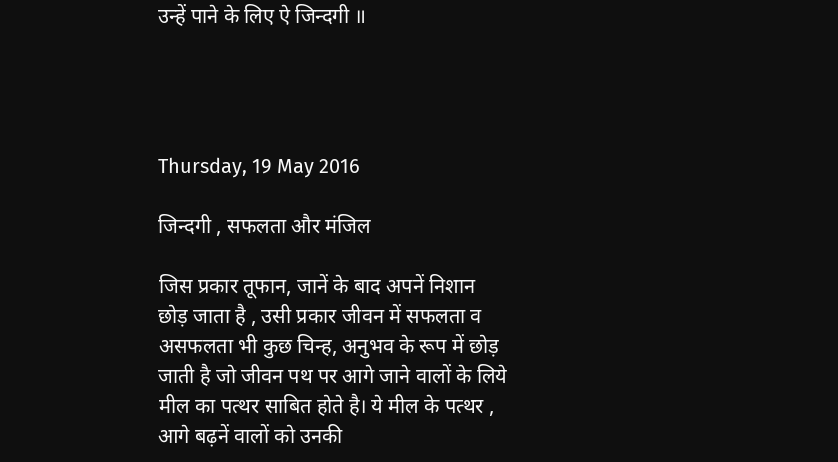उन्हें पाने के लिए ऐ जिन्दगी ॥




Thursday, 19 May 2016

जिन्दगी , सफलता और मंजिल

जिस प्रकार तूफान, जानें के बाद अपनें निशान छोड़ जाता है , उसी प्रकार जीवन में सफलता व असफलता भी कुछ चिन्ह, अनुभव के रूप में छोड़ जाती है जो जीवन पथ पर आगे जाने वालों के लिये मील का पत्थर साबित होते है। ये मील के पत्थर , आगे बढ़नें वालों को उनकी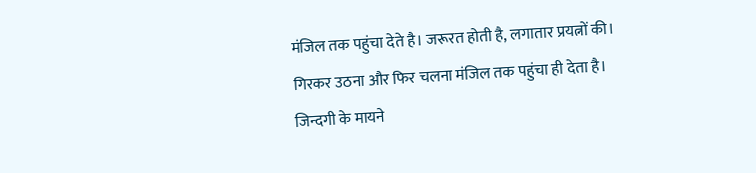मंजिल तक पहुंचा देते है। जरूरत होती है, लगातार प्रयत्नों की। गिरकर उठना और फिर चलना मंजिल तक पहुंचा ही देता है। जिन्दगी के मायने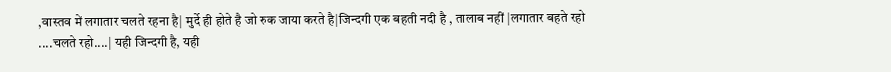,वास्तव में लगातार चलते रहना है| मुर्दे ही होते है जो रुक जाया करते है|जिन्दगी एक बहती नदी है , तालाब नहीं |लगातार बहते रहो ....चलते रहो....| यही जिन्दगी है, यही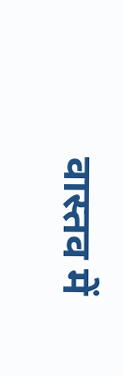वास्तव में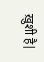ख़ुशी है|